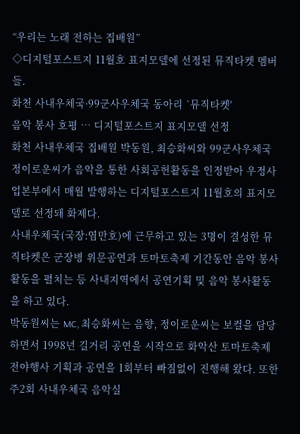“우리는 노래 전하는 집배원”
◇디지털포스트지 11월호 표지모델에 선정된 뮤직타켓 멤버들.
화천 사내우체국·99군사우체국 동아리 `뮤직타켓'
음악 봉사 호평 … 디지털포스트지 표지모델 선정
화천 사내우체국 집배원 박동원, 최승화씨와 99군사우체국 정이로운씨가 음악을 통한 사회공헌활동을 인정받아 우정사업본부에서 매월 발행하는 디지털포스트지 11월호의 표지모델로 선정돼 화제다.
사내우체국(국장:염만호)에 근무하고 있는 3명이 결성한 뮤직타켓은 군장병 위문공연과 토마토축제 기간동안 음악 봉사활동을 펼치는 등 사내지역에서 공연기획 및 음악 봉사활동을 하고 있다.
박동원씨는 MC, 최승화씨는 음향, 정이로운씨는 보컬을 담당하면서 1998년 길거리 공연을 시작으로 화악산 토마토축제 전야행사 기획과 공연을 1회부터 빠짐없이 진행해 왔다. 또한 주2회 사내우체국 음악실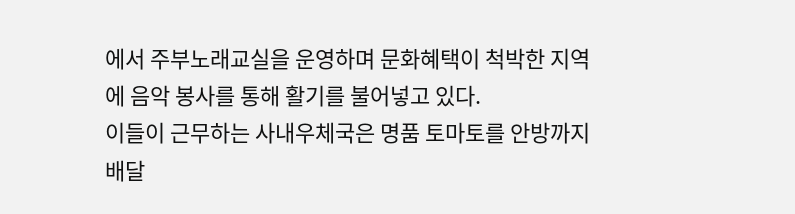에서 주부노래교실을 운영하며 문화혜택이 척박한 지역에 음악 봉사를 통해 활기를 불어넣고 있다.
이들이 근무하는 사내우체국은 명품 토마토를 안방까지 배달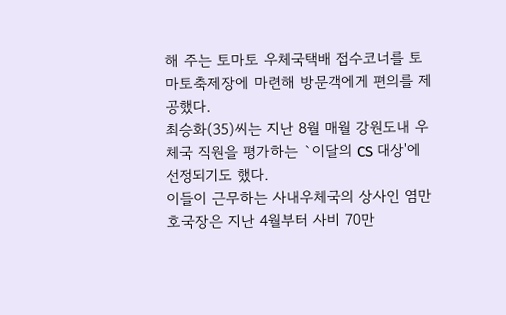해 주는 토마토 우체국택배 접수코너를 토마토축제장에 마련해 방문객에게 편의를 제공했다.
최승화(35)씨는 지난 8월 매월 강원도내 우체국 직원을 평가하는 `이달의 CS 대상'에 선정되기도 했다.
이들이 근무하는 사내우체국의 상사인 염만호국장은 지난 4월부터 사비 70만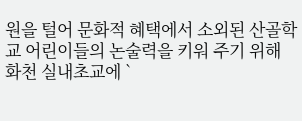원을 털어 문화적 혜택에서 소외된 산골학교 어린이들의 논술력을 키워 주기 위해 화천 실내초교에 `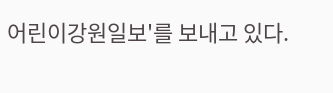어린이강원일보'를 보내고 있다.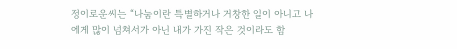정이로운씨는 “나눔이란 특별하거나 거창한 일이 아니고 나에게 많이 넘쳐서가 아닌 내가 가진 작은 것이라도 함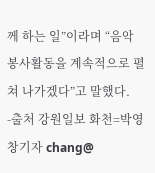께 하는 일”이라며 “음악 봉사활동을 계속적으로 펼쳐 나가겠다”고 말했다.
-출처 강원일보 화천=박영창기자 chang@